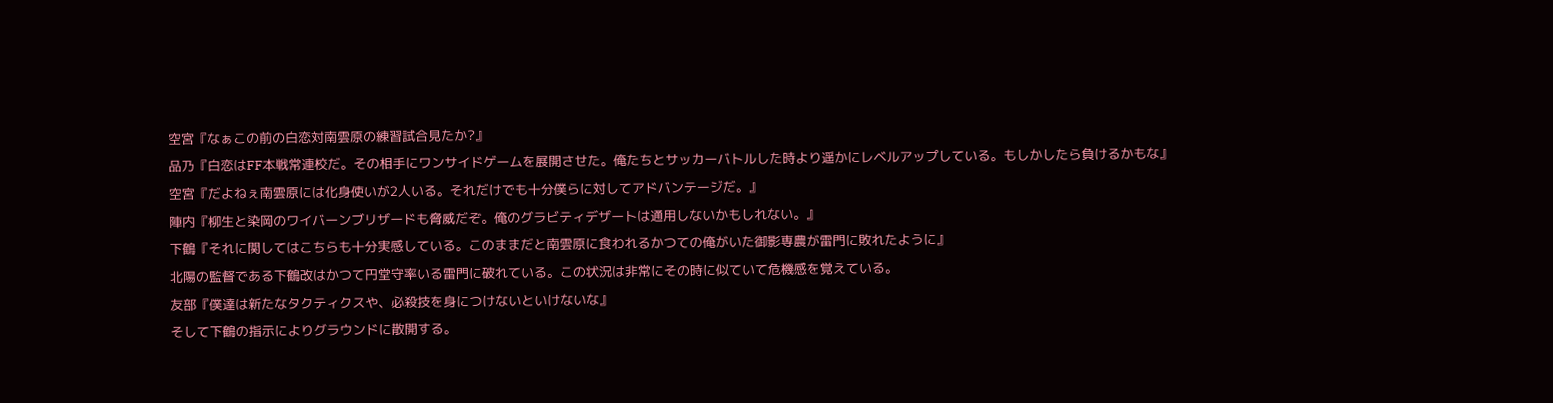空宮『なぁこの前の白恋対南雲原の練習試合見たか?』
品乃『白恋はFF本戦常連校だ。その相手にワンサイドゲームを展開させた。俺たちとサッカーバトルした時より遥かにレベルアップしている。もしかしたら負けるかもな』
空宮『だよねぇ南雲原には化身使いが2人いる。それだけでも十分僕らに対してアドバンテージだ。』
陣内『柳生と染岡のワイバーンブリザードも脅威だぞ。俺のグラビティデザートは通用しないかもしれない。』
下鶴『それに関してはこちらも十分実感している。このままだと南雲原に食われるかつての俺がいた御影専農が雷門に敗れたように』
北陽の監督である下鶴改はかつて円堂守率いる雷門に破れている。この状況は非常にその時に似ていて危機感を覚えている。
友部『僕達は新たなタクティクスや、必殺技を身につけないといけないな』
そして下鶴の指示によりグラウンドに散開する。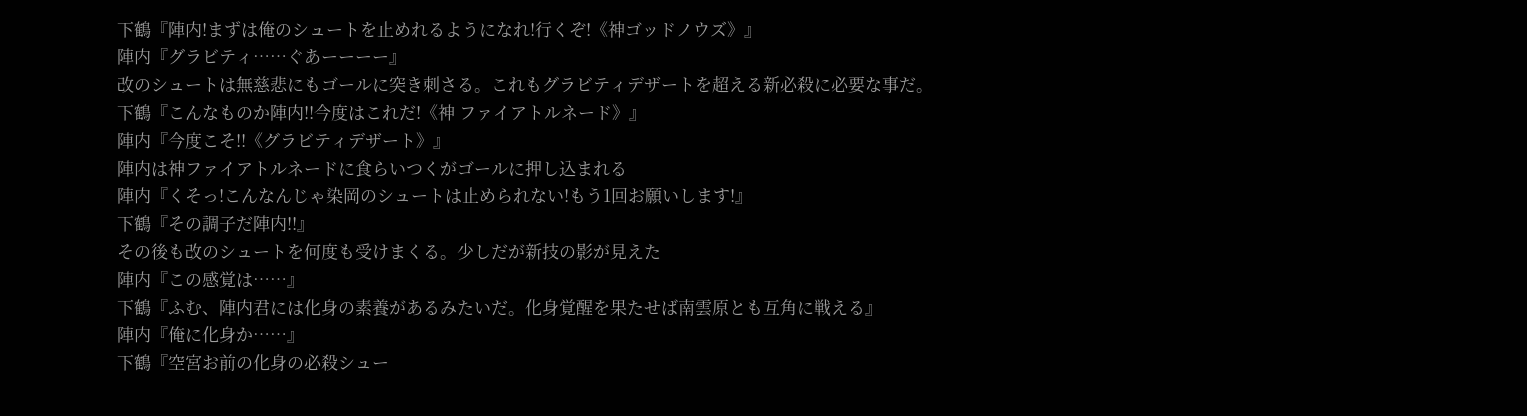下鶴『陣内!まずは俺のシュートを止めれるようになれ!行くぞ!《神ゴッドノウズ》』
陣内『グラビティ……ぐあーーーー』
改のシュートは無慈悲にもゴールに突き刺さる。これもグラビティデザートを超える新必殺に必要な事だ。
下鶴『こんなものか陣内!!今度はこれだ!《神 ファイアトルネード》』
陣内『今度こそ!!《グラビティデザート》』
陣内は神ファイアトルネードに食らいつくがゴールに押し込まれる
陣内『くそっ!こんなんじゃ染岡のシュートは止められない!もう1回お願いします!』
下鶴『その調子だ陣内!!』
その後も改のシュートを何度も受けまくる。少しだが新技の影が見えた
陣内『この感覚は……』
下鶴『ふむ、陣内君には化身の素養があるみたいだ。化身覚醒を果たせば南雲原とも互角に戦える』
陣内『俺に化身か……』
下鶴『空宮お前の化身の必殺シュー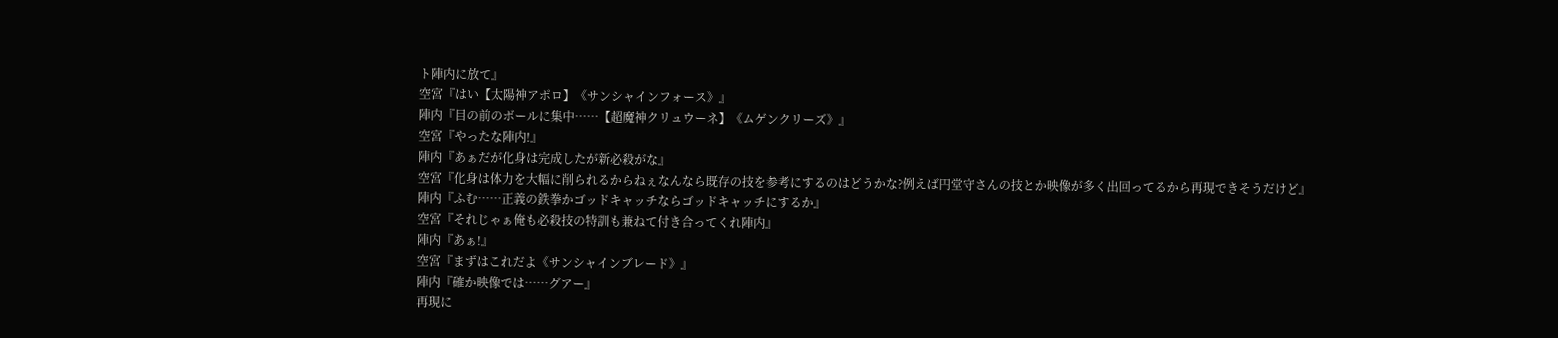ト陣内に放て』
空宮『はい【太陽神アポロ】《サンシャインフォース》』
陣内『目の前のボールに集中……【超魔神クリュウーネ】《ムゲンクリーズ》』
空宮『やったな陣内!』
陣内『あぁだが化身は完成したが新必殺がな』
空宮『化身は体力を大幅に削られるからねぇなんなら既存の技を参考にするのはどうかな?例えば円堂守さんの技とか映像が多く出回ってるから再現できそうだけど』
陣内『ふむ……正義の鉄拳かゴッドキャッチならゴッドキャッチにするか』
空宮『それじゃぁ俺も必殺技の特訓も兼ねて付き合ってくれ陣内』
陣内『あぁ!』
空宮『まずはこれだよ《サンシャインブレード》』
陣内『確か映像では……グアー』
再現に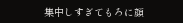集中しすぎてもろに顔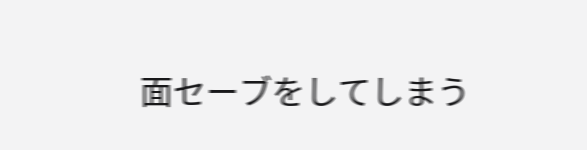面セーブをしてしまう